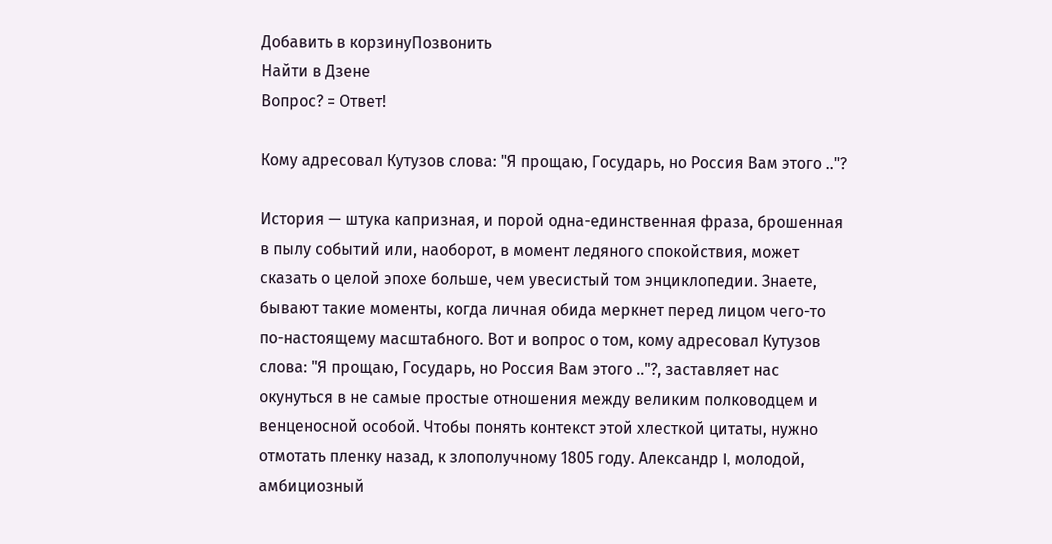Добавить в корзинуПозвонить
Найти в Дзене
Вопрос? = Ответ!

Кому адресовал Кутузов слова: "Я прощаю, Государь, но Россия Вам этого .."?

История — штука капризная, и порой одна-единственная фраза, брошенная в пылу событий или, наоборот, в момент ледяного спокойствия, может сказать о целой эпохе больше, чем увесистый том энциклопедии. Знаете, бывают такие моменты, когда личная обида меркнет перед лицом чего-то по-настоящему масштабного. Вот и вопрос о том, кому адресовал Кутузов слова: "Я прощаю, Государь, но Россия Вам этого .."?, заставляет нас окунуться в не самые простые отношения между великим полководцем и венценосной особой. Чтобы понять контекст этой хлесткой цитаты, нужно отмотать пленку назад, к злополучному 1805 году. Александр I, молодой, амбициозный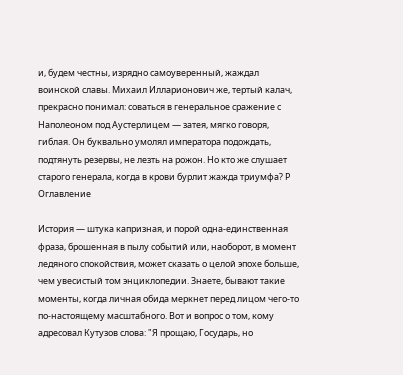и, будем честны, изрядно самоуверенный, жаждал воинской славы. Михаил Илларионович же, тертый калач, прекрасно понимал: соваться в генеральное сражение с Наполеоном под Аустерлицем — затея, мягко говоря, гиблая. Он буквально умолял императора подождать, подтянуть резервы, не лезть на рожон. Но кто же слушает старого генерала, когда в крови бурлит жажда триумфа? Р
Оглавление

История — штука капризная, и порой одна-единственная фраза, брошенная в пылу событий или, наоборот, в момент ледяного спокойствия, может сказать о целой эпохе больше, чем увесистый том энциклопедии. Знаете, бывают такие моменты, когда личная обида меркнет перед лицом чего-то по-настоящему масштабного. Вот и вопрос о том, кому адресовал Кутузов слова: "Я прощаю, Государь, но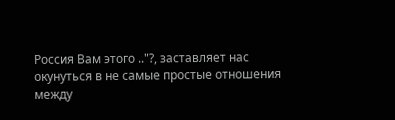Россия Вам этого .."?, заставляет нас окунуться в не самые простые отношения между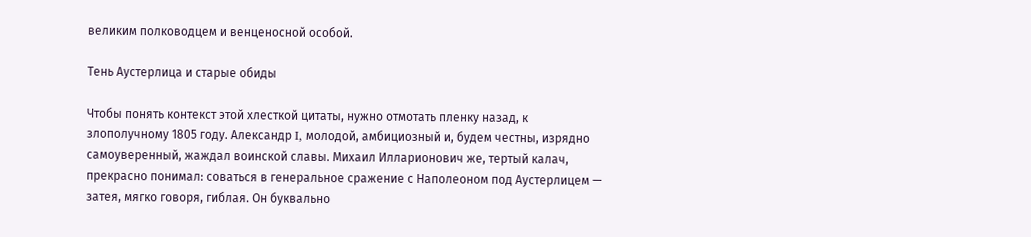великим полководцем и венценосной особой.

Тень Аустерлица и старые обиды

Чтобы понять контекст этой хлесткой цитаты, нужно отмотать пленку назад, к злополучному 1805 году. Александр I, молодой, амбициозный и, будем честны, изрядно самоуверенный, жаждал воинской славы. Михаил Илларионович же, тертый калач, прекрасно понимал: соваться в генеральное сражение с Наполеоном под Аустерлицем — затея, мягко говоря, гиблая. Он буквально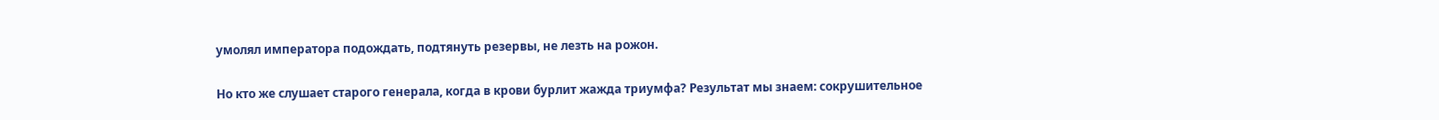умолял императора подождать, подтянуть резервы, не лезть на рожон.

Но кто же слушает старого генерала, когда в крови бурлит жажда триумфа? Результат мы знаем: сокрушительное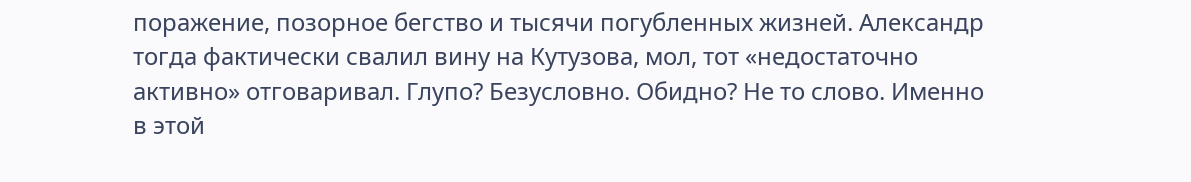поражение, позорное бегство и тысячи погубленных жизней. Александр тогда фактически свалил вину на Кутузова, мол, тот «недостаточно активно» отговаривал. Глупо? Безусловно. Обидно? Не то слово. Именно в этой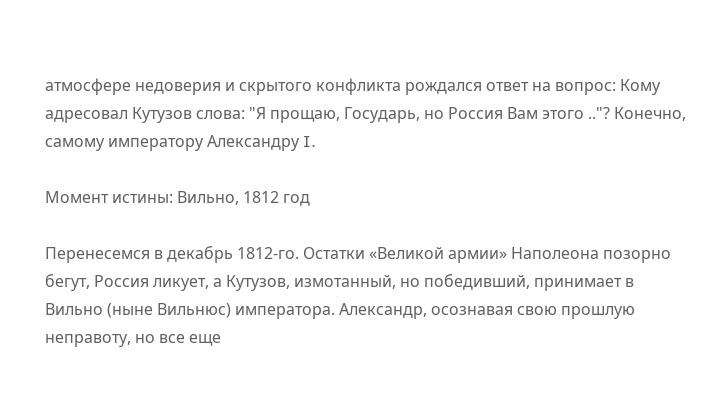атмосфере недоверия и скрытого конфликта рождался ответ на вопрос: Кому адресовал Кутузов слова: "Я прощаю, Государь, но Россия Вам этого .."? Конечно, самому императору Александру I.

Момент истины: Вильно, 1812 год

Перенесемся в декабрь 1812-го. Остатки «Великой армии» Наполеона позорно бегут, Россия ликует, а Кутузов, измотанный, но победивший, принимает в Вильно (ныне Вильнюс) императора. Александр, осознавая свою прошлую неправоту, но все еще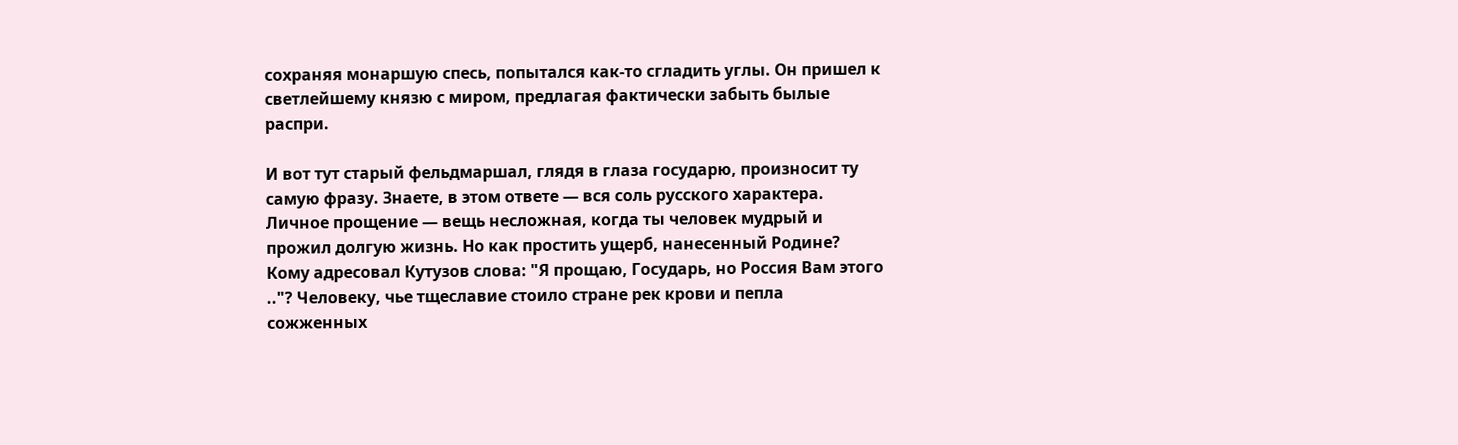сохраняя монаршую спесь, попытался как-то сгладить углы. Он пришел к светлейшему князю с миром, предлагая фактически забыть былые распри.

И вот тут старый фельдмаршал, глядя в глаза государю, произносит ту самую фразу. Знаете, в этом ответе — вся соль русского характера. Личное прощение — вещь несложная, когда ты человек мудрый и прожил долгую жизнь. Но как простить ущерб, нанесенный Родине? Кому адресовал Кутузов слова: "Я прощаю, Государь, но Россия Вам этого .."? Человеку, чье тщеславие стоило стране рек крови и пепла сожженных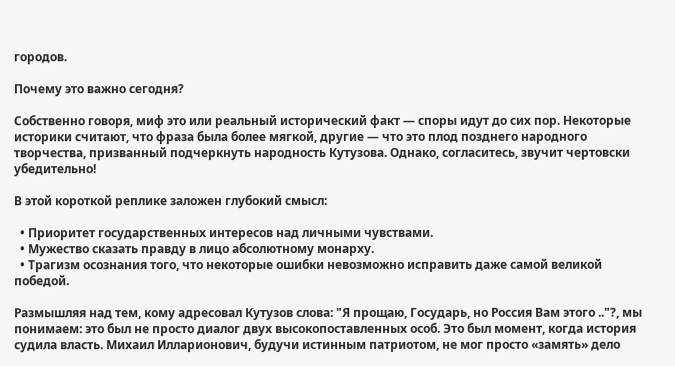городов.

Почему это важно сегодня?

Собственно говоря, миф это или реальный исторический факт — споры идут до сих пор. Некоторые историки считают, что фраза была более мягкой, другие — что это плод позднего народного творчества, призванный подчеркнуть народность Кутузова. Однако, согласитесь, звучит чертовски убедительно!

В этой короткой реплике заложен глубокий смысл:

  • Приоритет государственных интересов над личными чувствами.
  • Мужество сказать правду в лицо абсолютному монарху.
  • Трагизм осознания того, что некоторые ошибки невозможно исправить даже самой великой победой.

Размышляя над тем, кому адресовал Кутузов слова: "Я прощаю, Государь, но Россия Вам этого .."?, мы понимаем: это был не просто диалог двух высокопоставленных особ. Это был момент, когда история судила власть. Михаил Илларионович, будучи истинным патриотом, не мог просто «замять» дело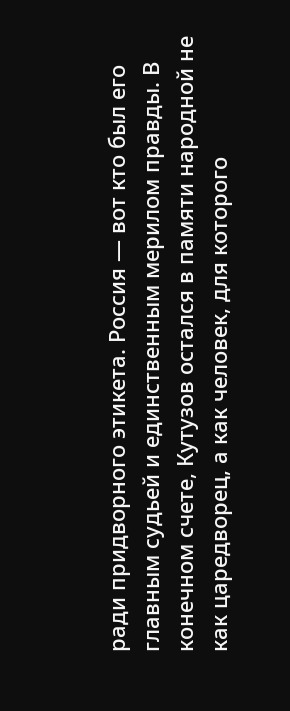ради придворного этикета. Россия — вот кто был его главным судьей и единственным мерилом правды. В конечном счете, Кутузов остался в памяти народной не как царедворец, а как человек, для которого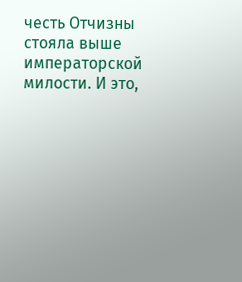честь Отчизны стояла выше императорской милости. И это,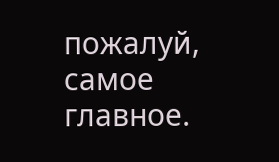пожалуй, самое главное.